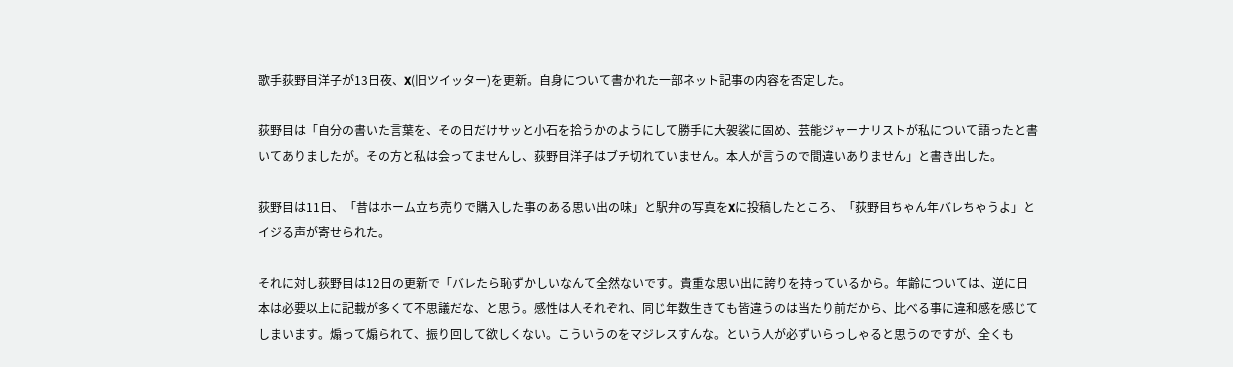歌手荻野目洋子が13日夜、X(旧ツイッター)を更新。自身について書かれた一部ネット記事の内容を否定した。

荻野目は「自分の書いた言葉を、その日だけサッと小石を拾うかのようにして勝手に大袈裟に固め、芸能ジャーナリストが私について語ったと書いてありましたが。その方と私は会ってませんし、荻野目洋子はブチ切れていません。本人が言うので間違いありません」と書き出した。

荻野目は11日、「昔はホーム立ち売りで購入した事のある思い出の味」と駅弁の写真をXに投稿したところ、「荻野目ちゃん年バレちゃうよ」とイジる声が寄せられた。

それに対し荻野目は12日の更新で「バレたら恥ずかしいなんて全然ないです。貴重な思い出に誇りを持っているから。年齢については、逆に日本は必要以上に記載が多くて不思議だな、と思う。感性は人それぞれ、同じ年数生きても皆違うのは当たり前だから、比べる事に違和感を感じてしまいます。煽って煽られて、振り回して欲しくない。こういうのをマジレスすんな。という人が必ずいらっしゃると思うのですが、全くも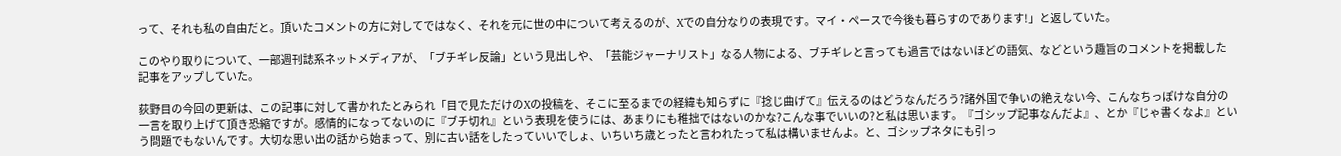って、それも私の自由だと。頂いたコメントの方に対してではなく、それを元に世の中について考えるのが、Xでの自分なりの表現です。マイ・ペースで今後も暮らすのであります!」と返していた。

このやり取りについて、一部週刊誌系ネットメディアが、「ブチギレ反論」という見出しや、「芸能ジャーナリスト」なる人物による、ブチギレと言っても過言ではないほどの語気、などという趣旨のコメントを掲載した記事をアップしていた。

荻野目の今回の更新は、この記事に対して書かれたとみられ「目で見ただけのXの投稿を、そこに至るまでの経緯も知らずに『捻じ曲げて』伝えるのはどうなんだろう?諸外国で争いの絶えない今、こんなちっぽけな自分の一言を取り上げて頂き恐縮ですが。感情的になってないのに『ブチ切れ』という表現を使うには、あまりにも稚拙ではないのかな?こんな事でいいの?と私は思います。『ゴシップ記事なんだよ』、とか『じゃ書くなよ』という問題でもないんです。大切な思い出の話から始まって、別に古い話をしたっていいでしょ、いちいち歳とったと言われたって私は構いませんよ。と、ゴシップネタにも引っ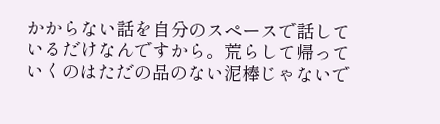かからない話を自分のスペースで話しているだけなんですから。荒らして帰っていくのはただの品のない泥棒じゃないで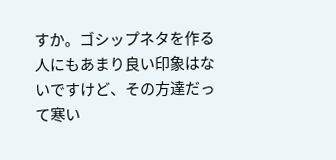すか。ゴシップネタを作る人にもあまり良い印象はないですけど、その方達だって寒い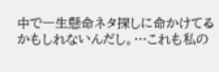中で一生懸命ネタ探しに命かけてるかもしれないんだし。…これも私の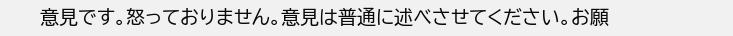意見です。怒っておりません。意見は普通に述べさせてください。お願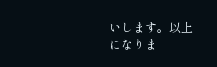いします。以上になりま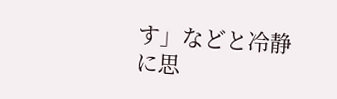す」などと冷静に思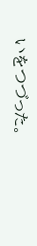いをつづった。